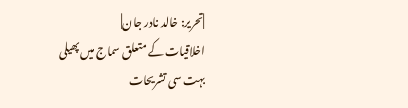|تحریر: خالد نادر جان|
اخلاقیات کے متعلق سماج میں پھیلی بہت سی تشریحات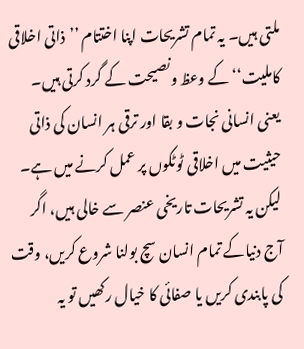ملتی ہیں۔ یہ تمام تشریحات اپنا اختتام ’’ذاتی اخلاقی کاملیت‘‘ کے وعظ ونصیحت کے گرد کرتی ہیں۔ یعنی انسانی نجات و بقا اور ترقی ہر انسان کی ذاتی حیثیت میں اخلاقی ٹوٹکوں پر عمل کرنے میں ہے۔ لیکن یہ تشریحات تاریخی عنصر سے خالی ہیں، اگر آج دنیاکے تمام انسان سچ بولنا شروع کریں، وقت کی پابندی کریں یا صفائی کا خیال رکھیں تو یہ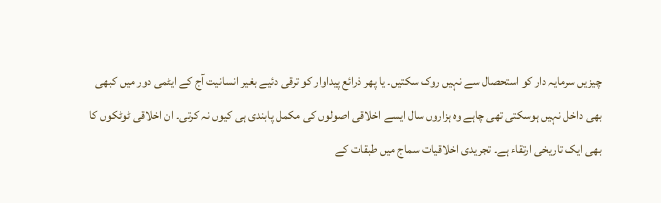چیزیں سرمایہ دار کو استحصال سے نہیں روک سکتیں۔ یا پھر ذرائع پیداوار کو ترقی دئیے بغیر انسانیت آج کے ایٹمی دور میں کبھی بھی داخل نہیں ہوسکتی تھی چاہے وہ ہزاروں سال ایسے اخلاقی اصولوں کی مکمل پابندی ہی کیوں نہ کرتی۔ ان اخلاقی ٹوٹکوں کا بھی ایک تاریخی ارتقاء ہے۔ تجریدی اخلاقیات سماج میں طبقات کے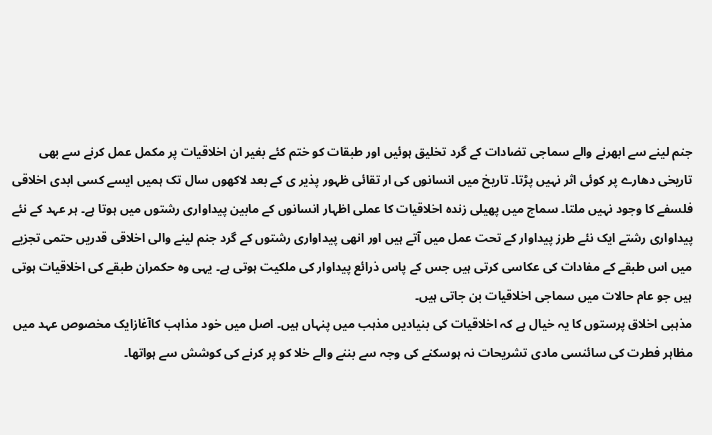جنم لینے سے ابھرنے والے سماجی تضادات کے گرد تخلیق ہوئیں اور طبقات کو ختم کئے بغیر ان اخلاقیات پر مکمل عمل کرنے سے بھی تاریخی دھارے پر کوئی اثر نہیں پڑتا۔ تاریخ میں انسانوں کی ار تقائی ظہور پذیر ی کے بعد لاکھوں سال تک ہمیں ایسے کسی ابدی اخلاقی فلسفے کا وجود نہیں ملتا۔ سماج میں پھیلی زندہ اخلاقیات کا عملی اظہار انسانوں کے مابین پیداواری رشتوں میں ہوتا ہے۔ ہر عہد کے نئے پیداواری رشتے ایک نئے طرز پیداوار کے تحت عمل میں آتے ہیں اور انھی پیداواری رشتوں کے گرد جنم لینے والی اخلاقی قدریں حتمی تجزیے میں اس طبقے کے مفادات کی عکاسی کرتی ہیں جس کے پاس ذرائع پیداوار کی ملکیت ہوتی ہے۔ یہی وہ حکمران طبقے کی اخلاقیات ہوتی ہیں جو عام حالات میں سماجی اخلاقیات بن جاتی ہیں۔
مذہبی اخلاق پرستوں کا یہ خیال ہے کہ اخلاقیات کی بنیادیں مذہب میں پنہاں ہیں۔ اصل میں خود مذاہب کاآغازایک مخصوص عہد میں مظاہر فطرت کی سائنسی مادی تشریحات نہ ہوسکنے کی وجہ سے بننے والے خلا کو پر کرنے کی کوشش سے ہواتھا۔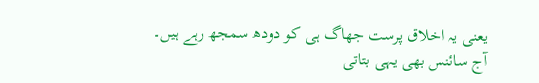یعنی یہ اخلاق پرست جھاگ ہی کو دودھ سمجھ رہے ہیں۔ آج سائنس بھی یہی بتاتی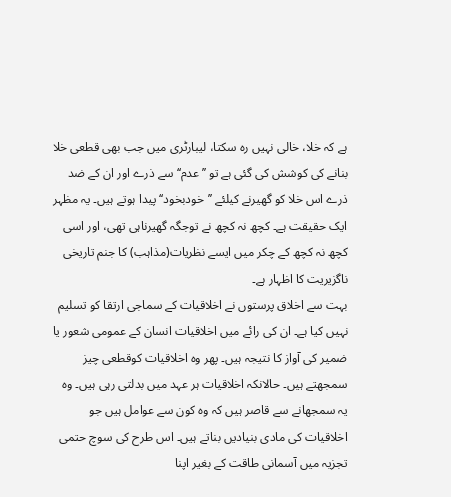ہے کہ خلا، خالی نہیں رہ سکتا، لیبارٹری میں جب بھی قطعی خلا بنانے کی کوشش کی گئی ہے تو ’’عدم‘‘ سے ذرے اور ان کے ضد ذرے اس خلا کو گھیرنے کیلئے ’’خودبخود‘‘ پیدا ہوتے ہیں۔ یہ مظہر ایک حقیقت ہے۔ کچھ نہ کچھ نے توجگہ گھیرناہی تھی، اور اسی کچھ نہ کچھ کے چکر میں ایسے نظریات(مذاہب) کا جنم تاریخی ناگزیریت کا اظہار ہے۔
بہت سے اخلاق پرستوں نے اخلاقیات کے سماجی ارتقا کو تسلیم نہیں کیا ہے۔ ان کی رائے میں اخلاقیات انسان کے عمومی شعور یا ضمیر کی آواز کا نتیجہ ہیں۔ پھر وہ اخلاقیات کوقطعی چیز سمجھتے ہیں۔ حالانکہ اخلاقیات ہر عہد میں بدلتی رہی ہیں۔ وہ یہ سمجھانے سے قاصر ہیں کہ وہ کون سے عوامل ہیں جو اخلاقیات کی مادی بنیادیں بناتے ہیں۔ اس طرح کی سوچ حتمی تجزیہ میں آسمانی طاقت کے بغیر اپنا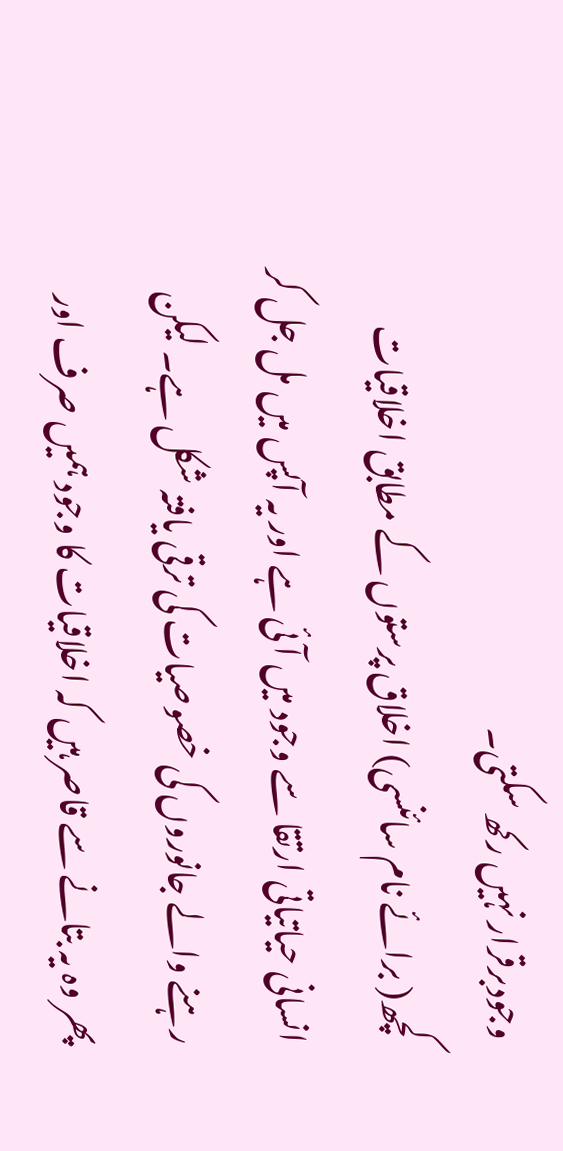وجودبرقرار نہیں رکھ سکتی۔
کچھ( برائے نام سائنسی) اخلاق پرستوں کے مطابق اخلاقیات انسانی حیاتیاتی ارتقا سے وجود میں آئی ہے اور یہ آپس میں مل جل کر رہنے والے جانوروں کی خصوصیات کی ترقی یافتہ شکل ہے۔ لیکن پھر وہ یہ بتانے سے قاصر ہیں کہ اخلاقیات کا وجود ہمیں صرف اور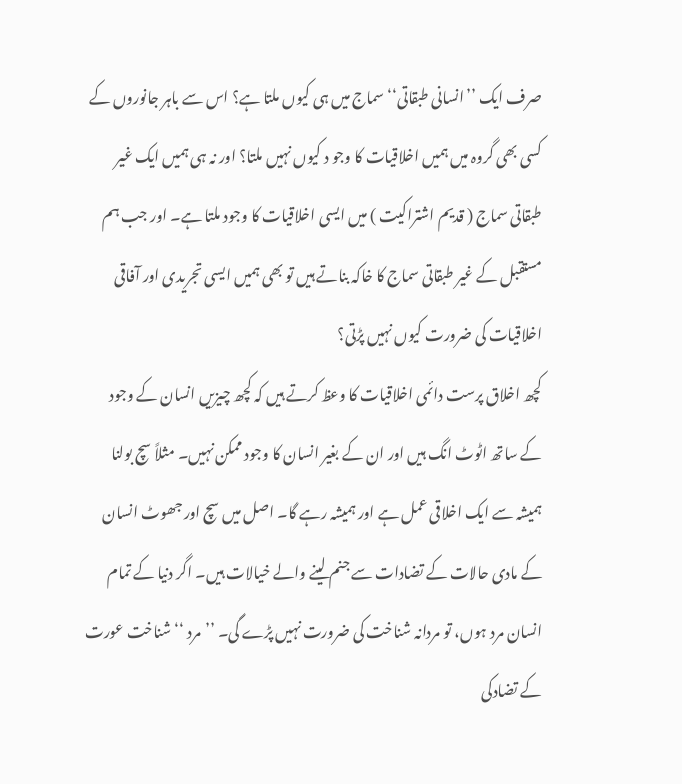صرف ایک ’’انسانی طبقاتی‘‘ سماج میں ہی کیوں ملتا ہے؟ اس سے باہر جانوروں کے کسی بھی گروہ میں ہمیں اخلاقیات کا وجو د کیوں نہیں ملتا؟ اور نہ ہی ہمیں ایک غیر طبقاتی سماج ( قدیم اشتراکیت ) میں ایسی اخلاقیات کا وجود ملتا ہے۔ اور جب ہم مستقبل کے غیر طبقاتی سماج کا خاکہ بناتے ہیں تو بھی ہمیں ایسی تجریدی اور آفاقی اخلاقیات کی ضرورت کیوں نہیں پڑتی؟
کچھ اخلاق پرست دائمی اخلاقیات کا وعظ کرتے ہیں کہ کچھ چیزیں انسان کے وجود کے ساتھ اٹوٹ انگ ہیں اور ان کے بغیر انسان کا وجود ممکن نہیں۔ مثلاً سچ بولنا ہمیشہ سے ایک اخلاقی عمل ہے اور ہمیشہ رہے گا۔ اصل میں سچ اور جھوٹ انسان کے مادی حالات کے تضادات سے جنم لینے والے خیالات ہیں۔ اگر دنیا کے تمام انسان مرد ہوں، تو مردانہ شناخت کی ضرورت نہیں پڑے گی۔ ’’مرد ‘‘ شناخت عورت کے تضادکی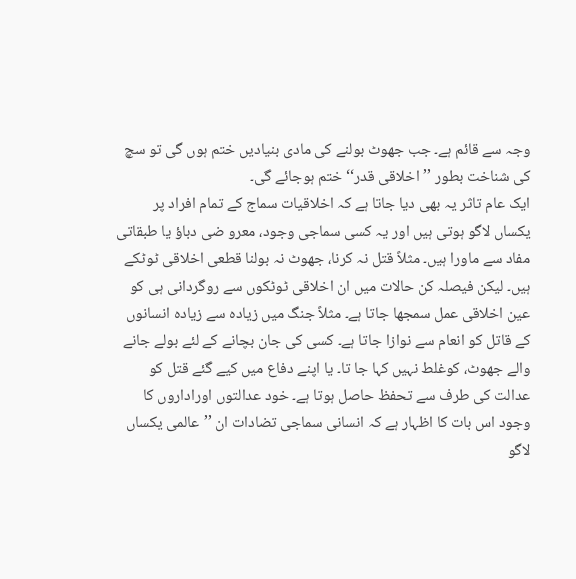وجہ سے قائم ہے۔ جب جھوٹ بولنے کی مادی بنیادیں ختم ہوں گی تو سچ کی شناخت بطور ’’اخلاقی قدر‘‘ ختم ہوجائے گی۔
ایک عام تاثر یہ بھی دیا جاتا ہے کہ اخلاقیات سماج کے تمام افراد پر یکساں لاگو ہوتی ہیں اور یہ کسی سماجی وجود، معرو ضی دباؤ یا طبقاتی مفاد سے ماورا ہیں۔ مثلاً قتل نہ کرنا، جھوٹ نہ بولنا قطعی اخلاقی ٹوٹکے ہیں۔ لیکن فیصلہ کن حالات میں ان اخلاقی ٹوٹکوں سے روگردانی ہی کو عین اخلاقی عمل سمجھا جاتا ہے۔ مثلاً جنگ میں زیادہ سے زیادہ انسانوں کے قاتل کو انعام سے نوازا جاتا ہے۔ کسی کی جان بچانے کے لئے بولے جانے والے جھوٹ، کوغلط نہیں کہا جا تا۔ یا اپنے دفاع میں کیے گئے قتل کو عدالت کی طرف سے تحفظ حاصل ہوتا ہے۔ خود عدالتوں اوراداروں کا وجود اس بات کا اظہار ہے کہ انسانی سماجی تضادات ان ’’عالمی یکساں لاگو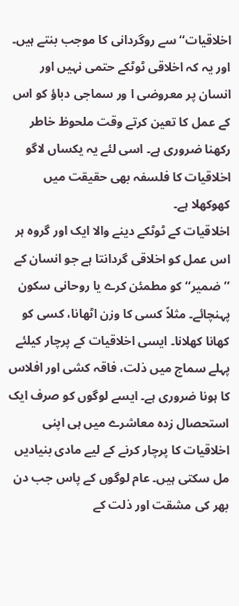اخلاقیات‘‘ سے روگردانی کا موجب بنتے ہیں۔ اور یہ کہ اخلاقی ٹوٹکے حتمی نہیں اور انسان پر معروضی ا ور سماجی دباؤ کو اس کے عمل کا تعین کرتے وقت ملحوظ خاطر رکھنا ضروری ہے۔ اسی لئے یہ یکساں لاگو اخلاقیات کا فلسفہ بھی حقیقت میں کھوکھلا ہے۔
اخلاقیات کے ٹوٹکے دینے والا ایک اور گروہ ہر اس عمل کو اخلاقی گردانتا ہے جو انسان کے ’’ضمیر‘‘ کو مطمئن کرے یا روحانی سکون پہنچائے۔ مثلاً کسی کا وزن اٹھانا، کسی کو کھانا کھلانا۔ ایسی اخلاقیات کے پرچار کیلئے پہلے سماج میں ذلت، فاقہ کشی اور افلاس کا ہونا ضروری ہے۔ ایسے لوگوں کو صرف ایک استحصال زدہ معاشرے میں ہی اپنی اخلاقیات کا پرچار کرنے کے لیے مادی بنیادیں مل سکتی ہیں۔ عام لوگوں کے پاس جب دن بھر کی مشقت اور ذلت کے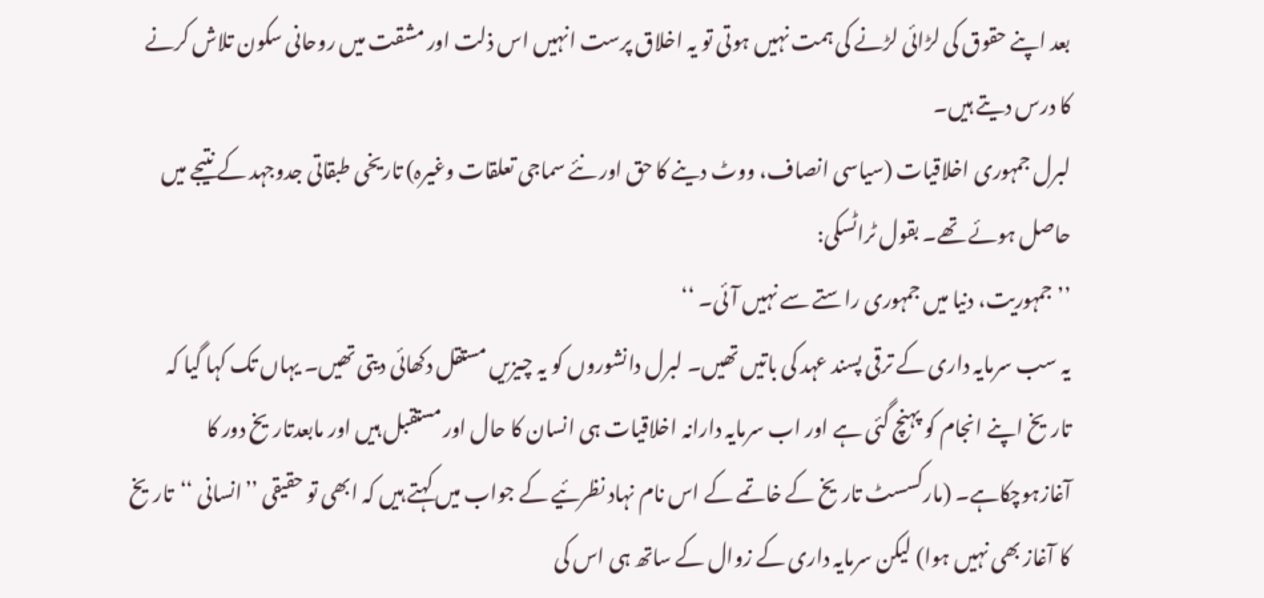بعد اپنے حقوق کی لڑائی لڑنے کی ہمت نہیں ہوتی تو یہ اخلاق پرست انہیں اس ذلت اور مشقت میں روحانی سکون تلاش کرنے کا درس دیتے ہیں۔
لبرل جمہوری اخلاقیات (سیاسی انصاف، ووٹ دینے کا حق اور نئے سماجی تعلقات وغیرہ) تاریخی طبقاتی جدوجہد کے نتیجے میں حاصل ہوئے تھے۔ بقول ٹراٹسکی:
’’جمہوریت، دنیا میں جمہوری راستے سے نہیں آئی۔ ‘‘
یہ سب سرمایہ داری کے ترقی پسند عہد کی باتیں تھیں۔ لبرل دانشوروں کو یہ چیزیں مستقل دکھائی دیتی تھیں۔ یہاں تک کہا گیا کہ تاریخ اپنے انجام کو پہنچ گئی ہے اور اب سرمایہ دارانہ اخلاقیات ہی انسان کا حال اور مستقبل ہیں اور مابعدتاریخ دور کا آغازہوچکاہے۔ (مارکسسٹ تاریخ کے خاتمے کے اس نام نہاد نظرئیے کے جواب میں کہتے ہیں کہ ابھی تو حقیقی ’’انسانی ‘‘تاریخ کا آغاز بھی نہیں ہوا) لیکن سرمایہ داری کے زوال کے ساتھ ہی اس کی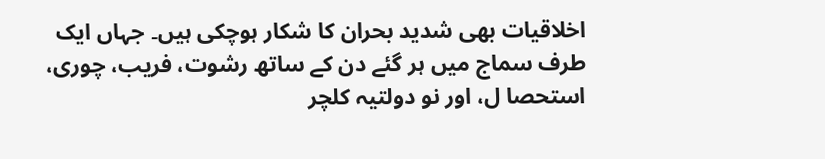اخلاقیات بھی شدید بحران کا شکار ہوچکی ہیں۔ جہاں ایک طرف سماج میں ہر گئے دن کے ساتھ رشوت، فریب، چوری، استحصا ل، اور نو دولتیہ کلچر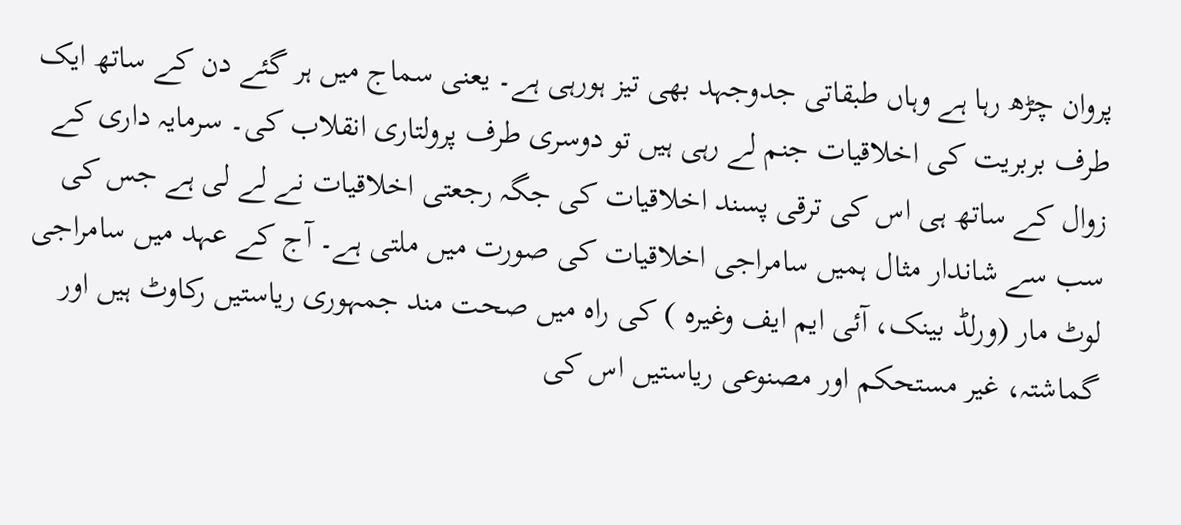پروان چڑھ رہا ہے وہاں طبقاتی جدوجہد بھی تیز ہورہی ہے۔ یعنی سماج میں ہر گئے دن کے ساتھ ایک طرف بربریت کی اخلاقیات جنم لے رہی ہیں تو دوسری طرف پرولتاری انقلاب کی۔ سرمایہ داری کے زوال کے ساتھ ہی اس کی ترقی پسند اخلاقیات کی جگہ رجعتی اخلاقیات نے لے لی ہے جس کی سب سے شاندار مثال ہمیں سامراجی اخلاقیات کی صورت میں ملتی ہے۔ آج کے عہد میں سامراجی لوٹ مار (ورلڈ بینک، آئی ایم ایف وغیرہ ) کی راہ میں صحت مند جمہوری ریاستیں رکاوٹ ہیں اور گماشتہ، غیر مستحکم اور مصنوعی ریاستیں اس کی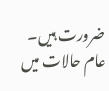ضرورت ہیں۔ عام حالات میں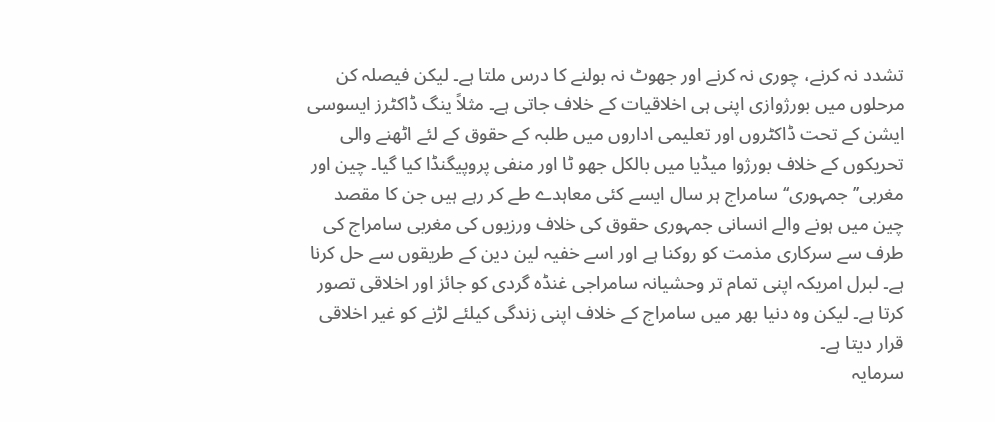تشدد نہ کرنے، چوری نہ کرنے اور جھوٹ نہ بولنے کا درس ملتا ہے۔ لیکن فیصلہ کن مرحلوں میں بورژوازی اپنی ہی اخلاقیات کے خلاف جاتی ہے۔ مثلاً ینگ ڈاکٹرز ایسوسی ایشن کے تحت ڈاکٹروں اور تعلیمی اداروں میں طلبہ کے حقوق کے لئے اٹھنے والی تحریکوں کے خلاف بورژوا میڈیا میں بالکل جھو ٹا اور منفی پروپیگنڈا کیا گیا۔ چین اور مغربی’’ جمہوری‘‘ سامراج ہر سال ایسے کئی معاہدے طے کر رہے ہیں جن کا مقصد چین میں ہونے والے انسانی جمہوری حقوق کی خلاف ورزیوں کی مغربی سامراج کی طرف سے سرکاری مذمت کو روکنا ہے اور اسے خفیہ لین دین کے طریقوں سے حل کرنا ہے۔ لبرل امریکہ اپنی تمام تر وحشیانہ سامراجی غنڈہ گردی کو جائز اور اخلاقی تصور کرتا ہے۔ لیکن وہ دنیا بھر میں سامراج کے خلاف اپنی زندگی کیلئے لڑنے کو غیر اخلاقی قرار دیتا ہے۔
سرمایہ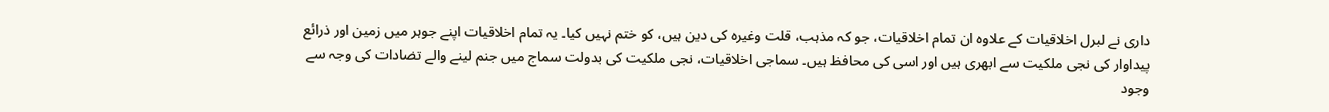داری نے لبرل اخلاقیات کے علاوہ ان تمام اخلاقیات، جو کہ مذہب، قلت وغیرہ کی دین ہیں، کو ختم نہیں کیا۔ یہ تمام اخلاقیات اپنے جوہر میں زمین اور ذرائع پیداوار کی نجی ملکیت سے ابھری ہیں اور اسی کی محافظ ہیں۔ سماجی اخلاقیات، نجی ملکیت کی بدولت سماج میں جنم لینے والے تضادات کی وجہ سے وجود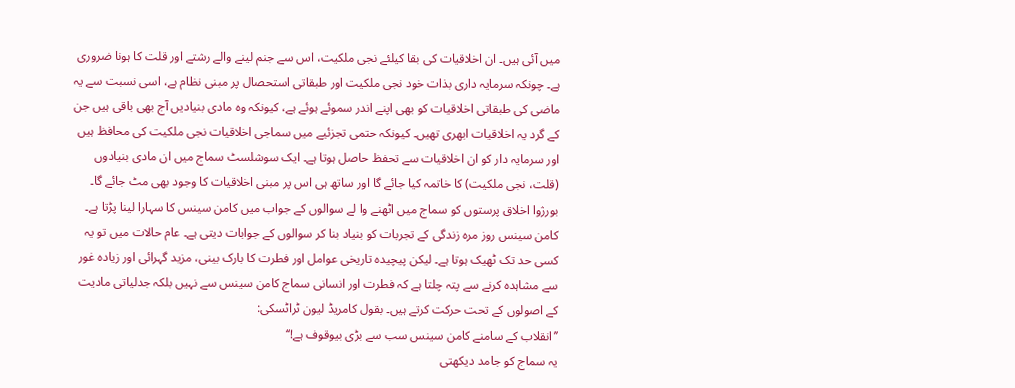میں آئی ہیں۔ ان اخلاقیات کی بقا کیلئے نجی ملکیت، اس سے جنم لینے والے رشتے اور قلت کا ہونا ضروری ہے۔ چونکہ سرمایہ داری بذات خود نجی ملکیت اور طبقاتی استحصال پر مبنی نظام ہے، اسی نسبت سے یہ ماضی کی طبقاتی اخلاقیات کو بھی اپنے اندر سموئے ہوئے ہے، کیونکہ وہ مادی بنیادیں آج بھی باقی ہیں جن کے گرد یہ اخلاقیات ابھری تھیں۔ کیونکہ حتمی تجزئیے میں سماجی اخلاقیات نجی ملکیت کی محافظ ہیں اور سرمایہ دار کو ان اخلاقیات سے تحفظ حاصل ہوتا ہے۔ ایک سوشلسٹ سماج میں ان مادی بنیادوں (قلت، نجی ملکیت) کا خاتمہ کیا جائے گا اور ساتھ ہی اس پر مبنی اخلاقیات کا وجود بھی مٹ جائے گا۔
بورژوا اخلاق پرستوں کو سماج میں اٹھنے وا لے سوالوں کے جواب میں کامن سینس کا سہارا لینا پڑتا ہے۔ کامن سینس روز مرہ زندگی کے تجربات کو بنیاد بنا کر سوالوں کے جوابات دیتی ہے۔ عام حالات میں تو یہ کسی حد تک ٹھیک ہوتا ہے۔ لیکن پیچیدہ تاریخی عوامل اور فطرت کا بارک بینی، مزید گہرائی اور زیادہ غور سے مشاہدہ کرنے سے پتہ چلتا ہے کہ فطرت اور انسانی سماج کامن سینس سے نہیں بلکہ جدلیاتی مادیت کے اصولوں کے تحت حرکت کرتے ہیں۔ بقول کامریڈ لیون ٹراٹسکی:
’’انقلاب کے سامنے کامن سینس سب سے بڑی بیوقوف ہے!‘‘
یہ سماج کو جامد دیکھتی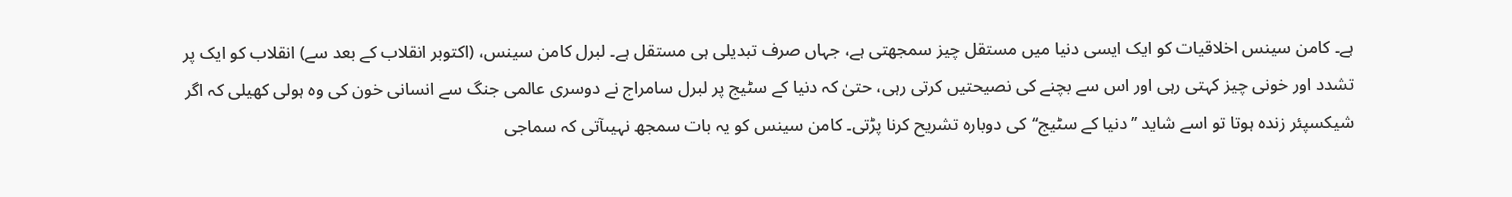ہے۔ کامن سینس اخلاقیات کو ایک ایسی دنیا میں مستقل چیز سمجھتی ہے، جہاں صرف تبدیلی ہی مستقل ہے۔ لبرل کامن سینس، (اکتوبر انقلاب کے بعد سے) انقلاب کو ایک پر تشدد اور خونی چیز کہتی رہی اور اس سے بچنے کی نصیحتیں کرتی رہی، حتیٰ کہ دنیا کے سٹیج پر لبرل سامراج نے دوسری عالمی جنگ سے انسانی خون کی وہ ہولی کھیلی کہ اگر شیکسپئر زندہ ہوتا تو اسے شاید ’’دنیا کے سٹیج‘‘کی دوبارہ تشریح کرنا پڑتی۔ کامن سینس کو یہ بات سمجھ نہیںآتی کہ سماجی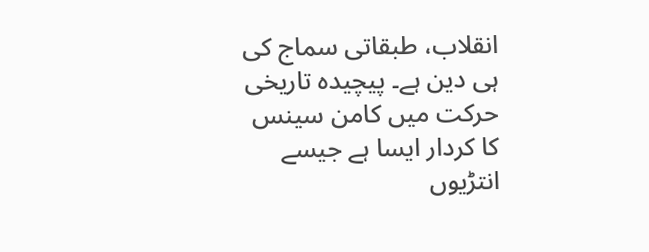انقلاب، طبقاتی سماج کی ہی دین ہے۔ پیچیدہ تاریخی حرکت میں کامن سینس کا کردار ایسا ہے جیسے انتڑیوں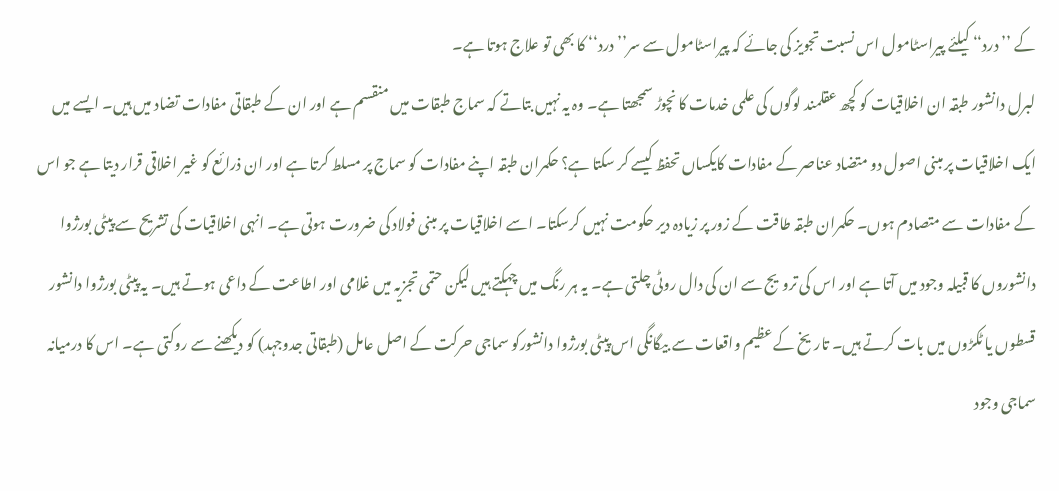کے ’’درد‘‘ کیلئے پیراسٹامول اس نسبت تجویز کی جائے کہ پیراسٹامول سے سر’’ درد‘‘ کا بھی تو علاج ہوتا ہے۔
لبرل دانشور طبقہ ان اخلاقیات کو کچھ عقلمند لوگوں کی علمی خدمات کا نچوڑ سمجھتا ہے۔ وہ یہ نہیں بتاتے کہ سماج طبقات میں منقسم ہے اور ان کے طبقاتی مفادات تضاد میں ہیں۔ ایسے میں ایک اخلاقیات پر مبنی اصول دو متضاد عناصر کے مفادات کایکساں تحفظ کیسے کر سکتا ہے؟ حکمران طبقہ اپنے مفادات کو سماج پر مسلط کرتا ہے اور ان ذرائع کو غیر اخلاقی قرار دیتا ہے جو اس کے مفادات سے متصادم ہوں۔ حکمران طبقہ طاقت کے زور پر زیادہ دیر حکومت نہیں کرسکتا۔ اسے اخلاقیات پر مبنی فولاد کی ضرورت ہوتی ہے۔ انہی اخلاقیات کی تشریح سے پیٹی بورژوا دانشوروں کا قبیلہ وجود میں آتا ہے اور اس کی ترویج سے ان کی دال روٹی چلتی ہے۔ یہ ہر رنگ میں چہکتے ہیں لیکن حتمی تجزیہ میں غلامی اور اطاعت کے داعی ہوتے ہیں۔ یہ پیٹی بورژوا دانشور قسطوں یا ٹکڑوں میں بات کرتے ہیں۔ تاریخ کے عظیم واقعات سے بیگانگی اس پیٹی بورژوا دانشورکو سماجی حرکت کے اصل عامل (طبقاتی جدوجہد) کو دیکھنے سے روکتی ہے۔ اس کا درمیانہ سماجی وجود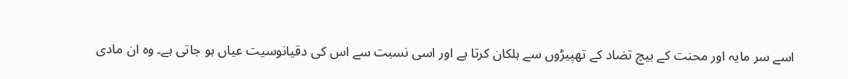اسے سر مایہ اور محنت کے بیچ تضاد کے تھپیڑوں سے ہلکان کرتا ہے اور اسی نسبت سے اس کی دقیانوسیت عیاں ہو جاتی ہے۔ وہ ان مادی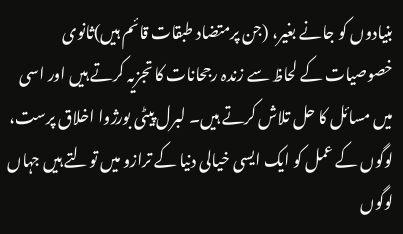بنیادوں کو جانے بغیر، (جن پرمتضاد طبقات قائم ہیں)ثانوی خصوصیات کے لحاظ سے زندہ رجحانات کا تجزیہ کرتے ہیں اور اسی میں مسائل کا حل تلاش کرتے ہیں۔ لبرل پیٹی بورژوا اخلاق پرست، لوگوں کے عمل کو ایک ایسی خیالی دنیا کے ترازو میں تولتے ہیں جہاں لوگوں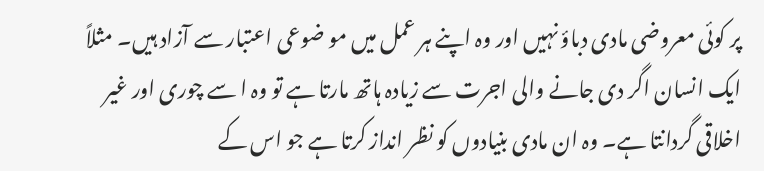پر کوئی معروضی مادی دباؤ نہیں اور وہ اپنے ہر عمل میں مو ضوعی اعتبار سے آزاد ہیں۔ مثلاً ایک انسان اگر دی جانے والی اجرت سے زیادہ ہاتھ مارتا ہے تو وہ ا سے چوری اور غیر اخلاقی گردانتا ہے۔ وہ ان مادی بنیادوں کو نظر انداز کرتا ہے جو اس کے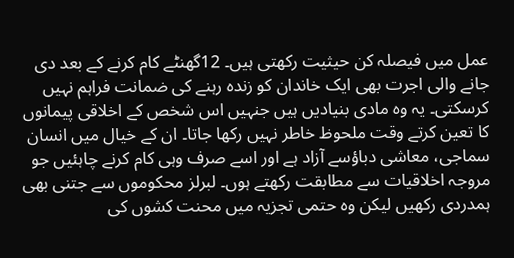عمل میں فیصلہ کن حیثیت رکھتی ہیں۔ 12گھنٹے کام کرنے کے بعد دی جانے والی اجرت بھی ایک خاندان کو زندہ رہنے کی ضمانت فراہم نہیں کرسکتی۔ یہ وہ مادی بنیادیں ہیں جنہیں اس شخص کے اخلاقی پیمانوں کا تعین کرتے وقت ملحوظ خاطر نہیں رکھا جاتا۔ ان کے خیال میں انسان سماجی، معاشی دباؤسے آزاد ہے اور اسے صرف وہی کام کرنے چاہئیں جو مروجہ اخلاقیات سے مطابقت رکھتے ہوں۔ لبرلز محکوموں سے جتنی بھی ہمدردی رکھیں لیکن وہ حتمی تجزیہ میں محنت کشوں کی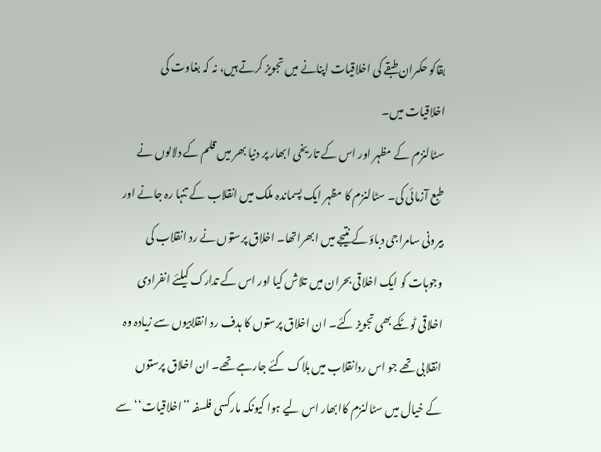بقاکو حکمران طبقے کی اخلاقیات اپنانے میں تجویز کرتے ہیں، نہ کہ بغاوت کی اخلاقیات میں۔
سٹالنزم کے مظہر اور اس کے تاریخی ابھار پر دنیا بھر میں قلم کے دلالوں نے طبع آزمائی کی۔ سٹالنزم کا مظہر ایک پسماندہ ملک میں انقلاب کے تنہا رہ جانے اور بیرونی سامراجی دباؤ کے نتیجے میں ابھراتھا۔ اخلاق پرستوں نے رد انقلاب کی وجوہات کو ایک اخلاقی بحران میں تلاش کیا اور اس کے تدارک کیلئے انفرادی اخلاقی ٹوٹکے بھی تجویز کئے۔ ان اخلاق پرستوں کا ہدف رد انقلابیوں سے زیادہ وہ انقلابی تھے جو اس ردانقلاب میں ہلاک کئے جارہے تھے۔ ان اخلاق پرستوں کے خیال میں سٹالنزم کاابھار اس لیے ہوا کیونکہ مارکسی فلسفہ ’’اخلاقیات‘‘ سے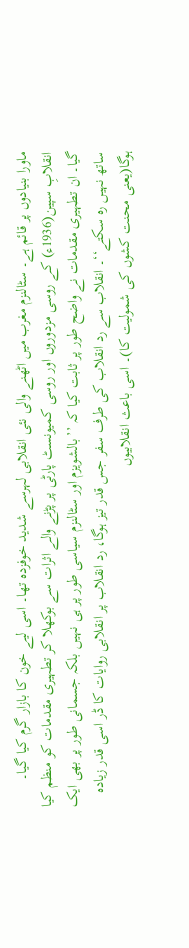ماورا بنیادوں پر قائم ہے۔ سٹالنزم مغرب میں اٹھنے والی نئی انقلابی لہرسے شدید خوفزدہ تھا۔ اسی لیے خون کا بازار گرم کیا گیا۔ انقلابِ سپین(1936ء) کے روسی مزدوروں اور روسی کمیونسٹ پارٹی پر پڑنے والے اثرات سے بوکھلا کر تطہیری مقدمات کو منظم کیا گیا۔ ان تطہیری مقدمات نے واضح طور پر ثابت کیا کہ ’’بالشویزم اور سٹالنزم سیاسی طور پر ہی نہیں بلکہ جسمانی طور پر بھی ایک ساتھ نہیں رہ سکتے‘‘۔ انقلاب سے رد انقلاب کی طرف سفر جس قدر تیز ہوگا، رد انقلاب پر انقلابی روایات کا ڈر اسی قدر زیادہ ہوگا(یعنی محنت کشوں کی شمولیت کا)۔ اسی باعث انقلابیوں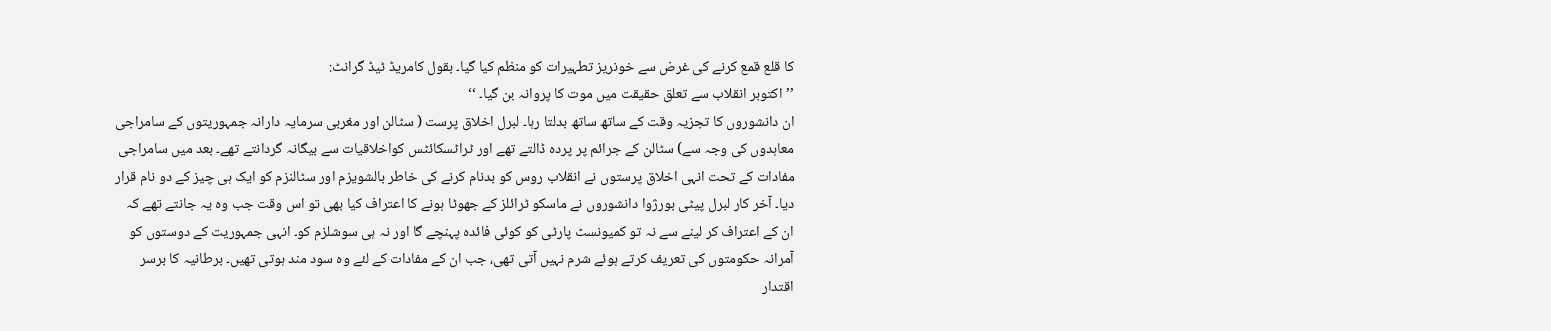کا قلع قمع کرنے کی غرض سے خونریز تطہیرات کو منظم کیا گیا۔ بقول کامریڈ ٹیڈ گرانٹ:
’’اکتوبر انقلاب سے تعلق حقیقت میں موت کا پروانہ بن گیا۔ ‘‘
ان دانشوروں کا تجزیہ وقت کے ساتھ ساتھ بدلتا رہا۔ لبرل اخلاق پرست ( سٹالن اور مغربی سرمایہ دارانہ جمہوریتوں کے سامراجی معاہدوں کی وجہ سے) سٹالن کے جرائم پر پردہ ڈالتے تھے اور ٹراٹسکائٹس کواخلاقیات سے بیگانہ گردانتے تھے۔ بعد میں سامراجی مفادات کے تحت انہی اخلاق پرستوں نے انقلاب روس کو بدنام کرنے کی خاطر بالشویزم اور سٹالنزم کو ایک ہی چیز کے دو نام قرار دیا۔ آخر کار لبرل پیٹی بورژوا دانشوروں نے ماسکو ٹرائلز کے جھوٹا ہونے کا اعتراف کیا بھی تو اس وقت جب وہ یہ جانتے تھے کہ ان کے اعتراف کر لینے سے نہ تو کمیونسٹ پارٹی کو کوئی فائدہ پہنچے گا اور نہ ہی سوشلزم کو۔ انہی جمہوریت کے دوستوں کو آمرانہ حکومتوں کی تعریف کرتے ہوئے شرم نہیں آتی تھی، جب ان کے مفادات کے لئے وہ سود مند ہوتی تھیں۔ برطانیہ کا برسر اقتدار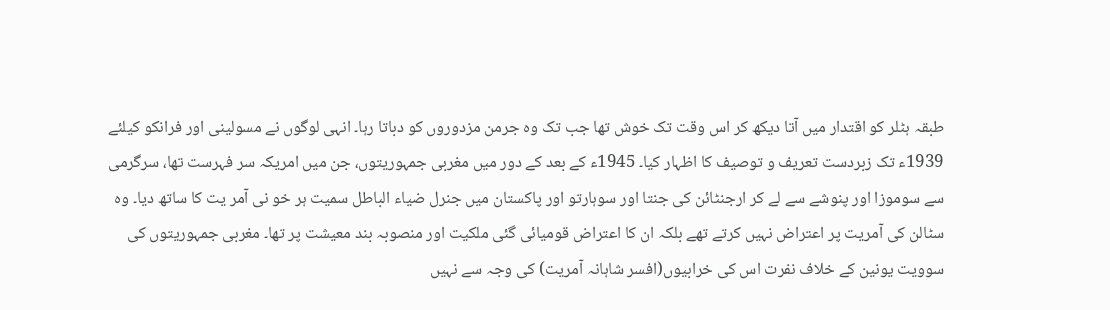طبقہ ہٹلر کو اقتدار میں آتا دیکھ کر اس وقت تک خوش تھا جب تک وہ جرمن مزدوروں کو دباتا رہا۔ انہی لوگوں نے مسولینی اور فرانکو کیلئے 1939ء تک زبردست تعریف و توصیف کا اظہار کیا۔ 1945ء کے بعد کے دور میں مغربی جمہوریتوں، جن میں امریکہ سر فہرست تھا، سرگرمی سے سوموزا اور پنوشے سے لے کر ارجنٹائن کی جنتا اور سوہارتو اور پاکستان میں جنرل ضیاء الباطل سمیت ہر خو نی آمر یت کا ساتھ دیا۔ وہ سٹالن کی آمریت پر اعتراض نہیں کرتے تھے بلکہ ان کا اعتراض قومیائی گئی ملکیت اور منصوبہ بند معیشت پر تھا۔ مغربی جمہوریتوں کی سوویت یونین کے خلاف نفرت اس کی خرابیوں(افسر شاہانہ آمریت) کی وجہ سے نہیں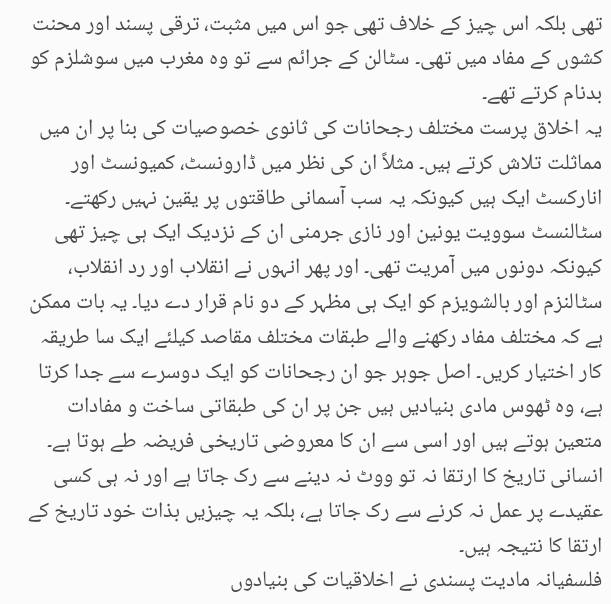تھی بلکہ اس چیز کے خلاف تھی جو اس میں مثبت، ترقی پسند اور محنت کشوں کے مفاد میں تھی۔ سٹالن کے جرائم سے تو وہ مغرب میں سوشلزم کو بدنام کرتے تھے۔
یہ اخلاق پرست مختلف رجحانات کی ثانوی خصوصیات کی بنا پر ان میں مماثلت تلاش کرتے ہیں۔ مثلاً ان کی نظر میں ڈارونسٹ، کمیونسٹ اور انارکسٹ ایک ہیں کیونکہ یہ سب آسمانی طاقتوں پر یقین نہیں رکھتے۔ سٹالنسٹ سوویت یونین اور نازی جرمنی ان کے نزدیک ایک ہی چیز تھی کیونکہ دونوں میں آمریت تھی۔ اور پھر انہوں نے انقلاب اور رد انقلاب، سٹالنزم اور بالشویزم کو ایک ہی مظہر کے دو نام قرار دے دیا۔ یہ بات ممکن ہے کہ مختلف مفاد رکھنے والے طبقات مختلف مقاصد کیلئے ایک سا طریقہ کار اختیار کریں۔ اصل جوہر جو ان رجحانات کو ایک دوسرے سے جدا کرتا ہے، وہ ٹھوس مادی بنیادیں ہیں جن پر ان کی طبقاتی ساخت و مفادات متعین ہوتے ہیں اور اسی سے ان کا معروضی تاریخی فریضہ طے ہوتا ہے۔ انسانی تاریخ کا ارتقا نہ تو ووٹ نہ دینے سے رک جاتا ہے اور نہ ہی کسی عقیدے پر عمل نہ کرنے سے رک جاتا ہے، بلکہ یہ چیزیں بذات خود تاریخ کے ارتقا کا نتیجہ ہیں۔
فلسفیانہ مادیت پسندی نے اخلاقیات کی بنیادوں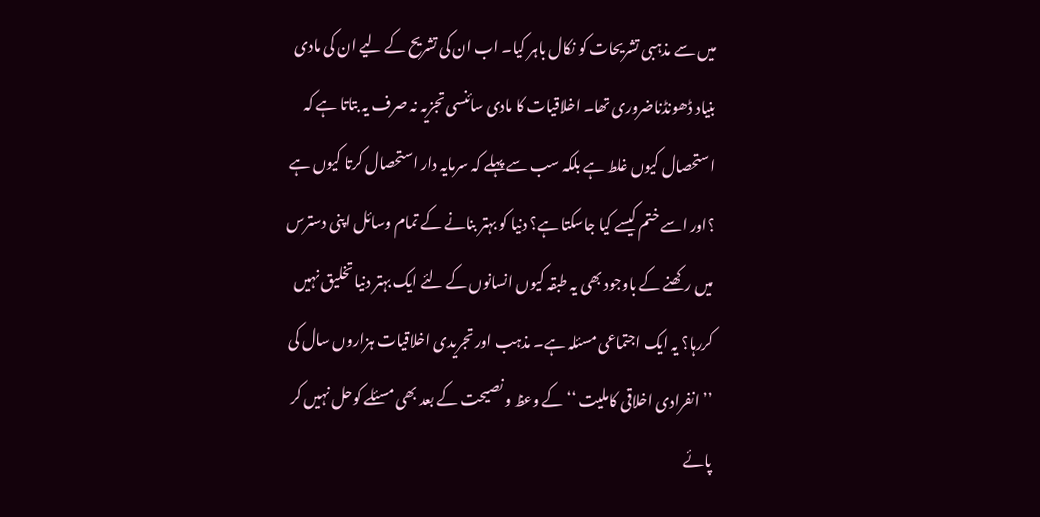میں سے مذہبی تشریحات کو نکال باہر کیا۔ اب ان کی تشریح کے لیے ان کی مادی بنیاد ڈھونڈناضروری تھا۔ اخلاقیات کا مادی سائنسی تجزیہ نہ صرف یہ بتاتا ہے کہ استحصال کیوں غلط ہے بلکہ سب سے پہلے کہ سرمایہ دار استحصال کرتا کیوں ہے ؟اور اسے ختم کیسے کیا جاسکتا ہے؟ دنیا کو بہتر بنانے کے تمام وسائل اپنی دسترس میں رکھنے کے باوجود بھی یہ طبقہ کیوں انسانوں کے لئے ایک بہتر دنیا تخلیق نہیں کررہا؟ یہ ایک اجتماعی مسئلہ ہے۔ مذہب اور تجریدی اخلاقیات ہزاروں سال کی ’’انفرادی اخلاقی کاملیت ‘‘کے وعظ و نصیحت کے بعد بھی مسئلے کوحل نہیں کر پائے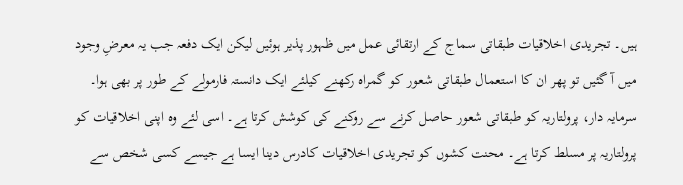ہیں۔ تجریدی اخلاقیات طبقاتی سماج کے ارتقائی عمل میں ظہور پذیر ہوئیں لیکن ایک دفعہ جب یہ معرضِ وجود میں آ گئیں تو پھر ان کا استعمال طبقاتی شعور کو گمراہ رکھنے کیلئے ایک دانستہ فارمولے کے طور پر بھی ہوا۔ سرمایہ دار، پرولتاریہ کو طبقاتی شعور حاصل کرنے سے روکنے کی کوشش کرتا ہے۔ اسی لئے وہ اپنی اخلاقیات کو پرولتاریہ پر مسلط کرتا ہے۔ محنت کشوں کو تجریدی اخلاقیات کادرس دینا ایسا ہے جیسے کسی شخص سے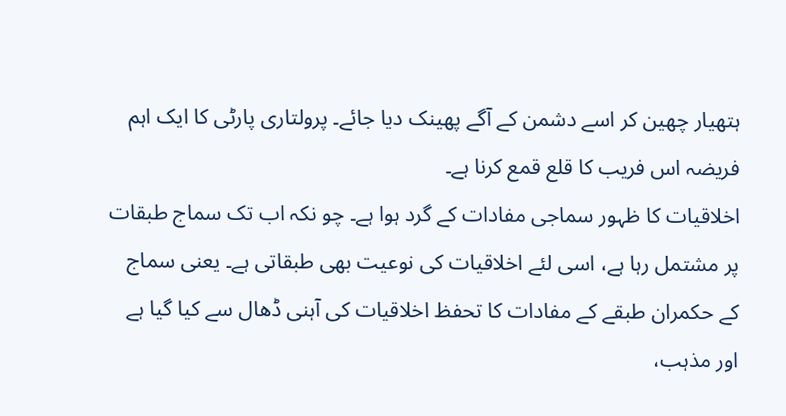ہتھیار چھین کر اسے دشمن کے آگے پھینک دیا جائے۔ پرولتاری پارٹی کا ایک اہم فریضہ اس فریب کا قلع قمع کرنا ہے۔
اخلاقیات کا ظہور سماجی مفادات کے گرد ہوا ہے۔ چو نکہ اب تک سماج طبقات پر مشتمل رہا ہے، اسی لئے اخلاقیات کی نوعیت بھی طبقاتی ہے۔ یعنی سماج کے حکمران طبقے کے مفادات کا تحفظ اخلاقیات کی آہنی ڈھال سے کیا گیا ہے اور مذہب،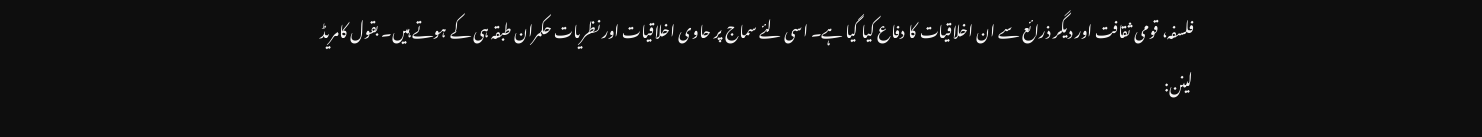فلسفہ، قومی ثقافت اور دیگر ذرائع سے ان اخلاقیات کا دفاع کیا گیا ہے۔ اسی لئے سماج پر حاوی اخلاقیات اور نظریات حکمران طبقہ ہی کے ہوتے ہیں۔ بقول کامریڈ لینن: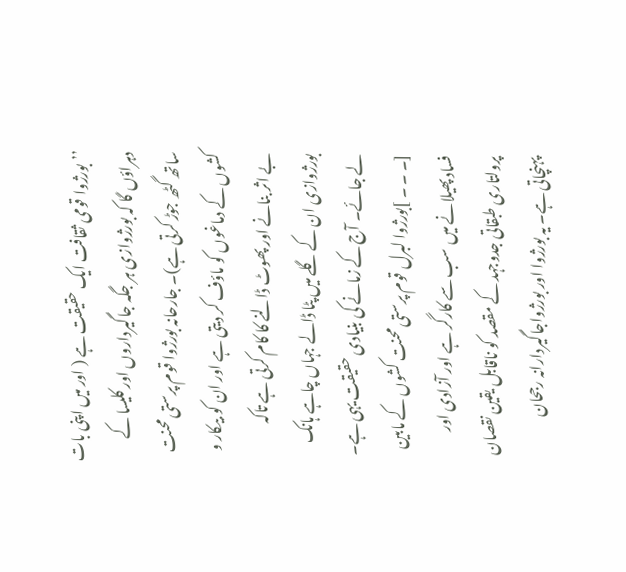’’بورژوا قومی ثقافت ایک حقیقت ہے ( اور میں اپنی بات دہراؤں گا کہ بورژوازی ہر جگہ جاگیرداروں اور کلیسا کے ساتھ گٹھ جوڑ کرتی ہے)۔ جارحانہ بورژوا قوم پرستی محنت کشوں کے دماغوں کو ماؤف کر دیتی ہے اور ان کو بیکار و بے اثر بنانے اور پھوٹ ڈالنے کا کام کرتی ہے تاکہ بورژوازی ان کے گلے میں پٹا ڈالے جہاں چاہے ہانک لے جائے۔ آج کے زمانے کی بنیادی حقیقت یہی ہے۔ [۔ ۔ ۔ ]بورژوا لبرل قوم پرستی محنت کشوں کے مابین فساد پھیلانے میں سب سے کارگر ہے اور آزادی اور پرولتاری طبقاتی جدوجہد کے مقصد کو ناقابل یقین نقصان پہنچاتی ہے۔ یہ بورژوا اور بورژواجاگیردارانہ رجحان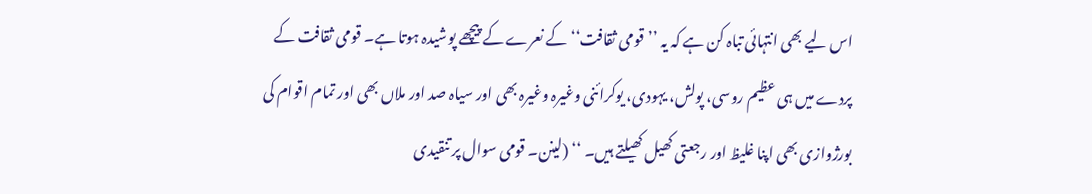اس لیے بھی انتہائی تباہ کن ہے کہ یہ ’’قومی ثقافت‘‘ کے نعرے کے پیچھے پوشیدہ ہوتا ہے۔ قومی ثقافت کے پردے میں ہی عظیم روسی، پولش، یہودی، یوکرائنی وغیرہ وغیرہ بھی اور سیاہ صد اور ملاں بھی اور تمام اقوام کی بورژوازی بھی اپنا غلیظ اور رجعتی کھیل کھیلتے ہیں۔ ‘‘ (لینن۔ قومی سوال پر تنقیدی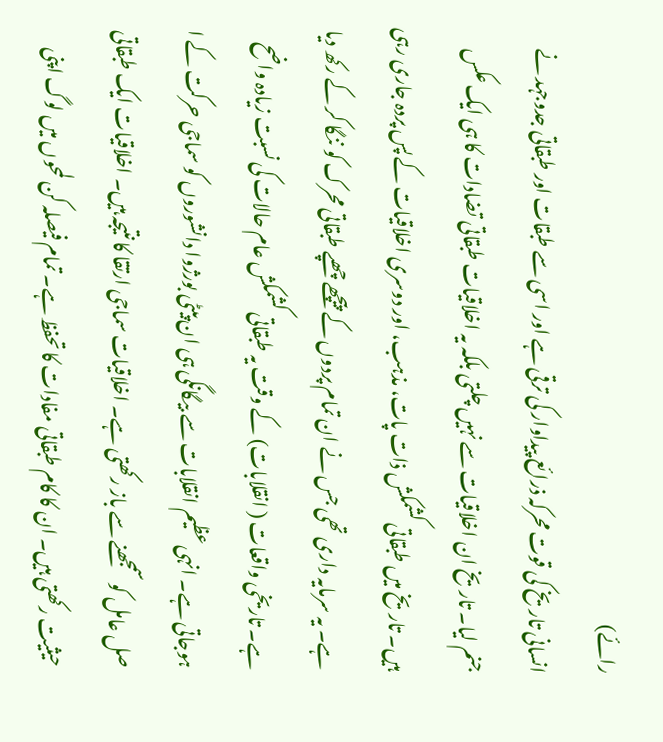رائے)
انسانی تاریخ کی قوت محرکہ ذرائع پیداوار کی ترقی ہے اور اسی سے طبقات اور طبقاتی جدوجہد نے جنم لیا۔ تاریخ ان اخلاقیات سے نہیں چلتی بلکہ یہ اخلاقیات طبقاتی تضادات کا ہی ایک عکس ہیں۔ تاریخ میں طبقاتی کشمکش ذات پات، مذہب، اور دوسری اخلاقیات کے پس پردہ جاری رہی ہے۔ یہ سرمایہ داری تھی جس نے ان تمام پردوں کے پیچھے چھپے طبقاتی محرک کو ننگا کر کے رکھ دیا ہے۔ تاریخی واقعات ( انقلابات) کے وقت یہ طبقاتی کشمکش عام حالات کی نسبت زیادہ واضح ہوجاتی ہے۔ انہی عظیم انقلابات سے بیگانگی ہی ان پیٹی بورژوا دانشوروں کو سماجی حرکت کے ا صل عامل کو سمجھنے سے باز رکھتی ہے۔ اخلاقیات سماجی ارتقا کا نتیجہ ہیں۔ اخلاقیات ایک طبقاتی حیثیت رکھتی ہیں۔ ان کا کام طبقاتی مفادات کا تحفظ ہے۔ تمام فیصلہ کن لمحوں میں لوگ اپنی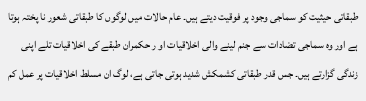طبقاتی حیثیت کو سماجی وجود پر فوقیت دیتے ہیں۔ عام حالات میں لوگوں کا طبقاتی شعور نا پختہ ہوتا ہے اور وہ سماجی تضادات سے جنم لینے والی اخلاقیات او ر حکمران طبقے کی اخلاقیات تلے اپنی زندگی گزارتے ہیں۔ جس قدر طبقاتی کشمکش شدید ہوتی جاتی ہے، لوگ ان مسلط اخلاقیات پر عمل کم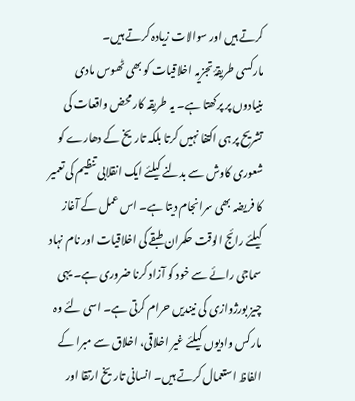کرتے ہیں اور سوالات زیادہ کرتے ہیں۔
مارکسی طریقۂ تجزیہ اخلاقیات کو بھی ٹھوس مادی بنیادوں پر پرکھتا ہے۔ یہ طریقہ کار محض واقعات کی تشریح پر ہی اکتفا نہیں کرتا بلکہ تاریخ کے دھارے کو شعوری کاوش سے بدلنے کیلئے ایک انقلابی تنظیم کی تعمیر کا فریضہ بھی سرانجام دیتا ہے۔ اس عمل کے آغاز کیلئے رائج الوقت حکمران طبقے کی اخلاقیات اور نام نہاد سماجی رائے سے خود کو آزاد کرنا ضروری ہے۔ یہی چیز بورژوازی کی نیندیں حرام کرتی ہے۔ اسی لئے وہ مارکس وادیوں کیلئے غیر اخلاقی، اخلاق سے مبرا کے الفاظ استعمال کرتے ہیں۔ انسانی تاریخ ارتقا اور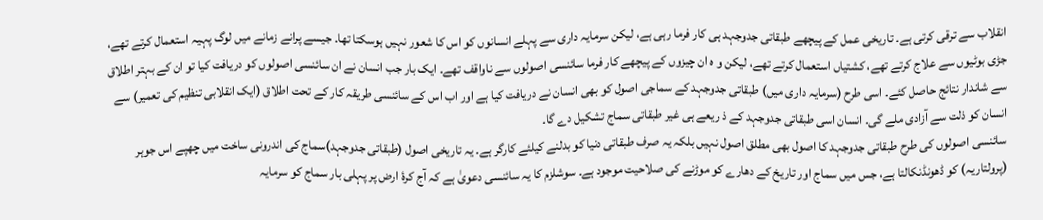انقلاب سے ترقی کرتی ہے۔ تاریخی عمل کے پیچھے طبقاتی جدوجہد ہی کار فرما رہی ہے، لیکن سرمایہ داری سے پہلے انسانوں کو اس کا شعور نہیں ہوسکتا تھا۔ جیسے پرانے زمانے میں لوگ پہیہ استعمال کرتے تھے، جڑی بوٹیوں سے علاج کرتے تھے، کشتیاں استعمال کرتے تھے، لیکن و ہ ان چیزوں کے پیچھے کار فرما سائنسی اصولوں سے ناواقف تھے۔ ایک بار جب انسان نے ان سائنسی اصولوں کو دریافت کیا تو ان کے بہتر اطلاق سے شاندار نتائج حاصل کئے۔ اسی طرح (سرمایہ داری میں) طبقاتی جدوجہد کے سماجی اصول کو بھی انسان نے دریافت کیا ہے اور اب اس کے سائنسی طریقہ کار کے تحت اطلاق (ایک انقلابی تنظیم کی تعمیر) سے انسان کو ذلت سے آزادی ملے گی۔ انسان اسی طبقاتی جدوجہد کے ذ ریعے ہی غیر طبقاتی سماج تشکیل دے گا۔
سائنسی اصولوں کی طرح طبقاتی جدوجہد کا اصول بھی مطلق اصول نہیں بلکہ یہ صرف طبقاتی دنیا کو بدلنے کیلئے کارگر ہے۔ یہ تاریخی اصول (طبقاتی جدوجہد)سماج کی اندرونی ساخت میں چھپے اس جوہر (پرولتاریہ) کو ڈھونڈنکالتا ہے، جس میں سماج اور تاریخ کے دھارے کو موڑنے کی صلاحیت موجود ہے۔ سوشلزم کا یہ سائنسی دعویٰ ہے کہ آج کرۂ ارض پر پہلی بار سماج کو سرمایہ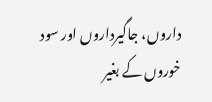داروں، جاگیرداروں اور سود خوروں کے بغیر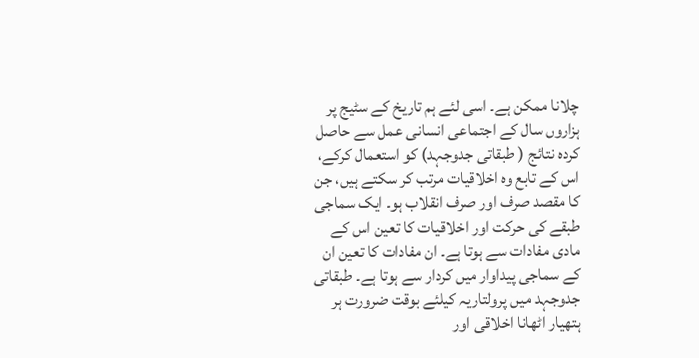چلانا ممکن ہے۔ اسی لئے ہم تاریخ کے سٹیج پر ہزاروں سال کے اجتماعی انسانی عمل سے حاصل کردہ نتائج ( طبقاتی جدوجہد) کو استعمال کرکے، اس کے تابع وہ اخلاقیات مرتب کر سکتے ہیں، جن کا مقصد صرف اور صرف انقلاب ہو۔ ایک سماجی طبقے کی حرکت اور اخلاقیات کا تعین اس کے مادی مفادات سے ہوتا ہے۔ ان مفادات کا تعین ان کے سماجی پیداوار میں کردار سے ہوتا ہے۔ طبقاتی جدوجہد میں پرولتاریہ کیلئے بوقت ضرورت ہر ہتھیار اٹھانا اخلاقی اور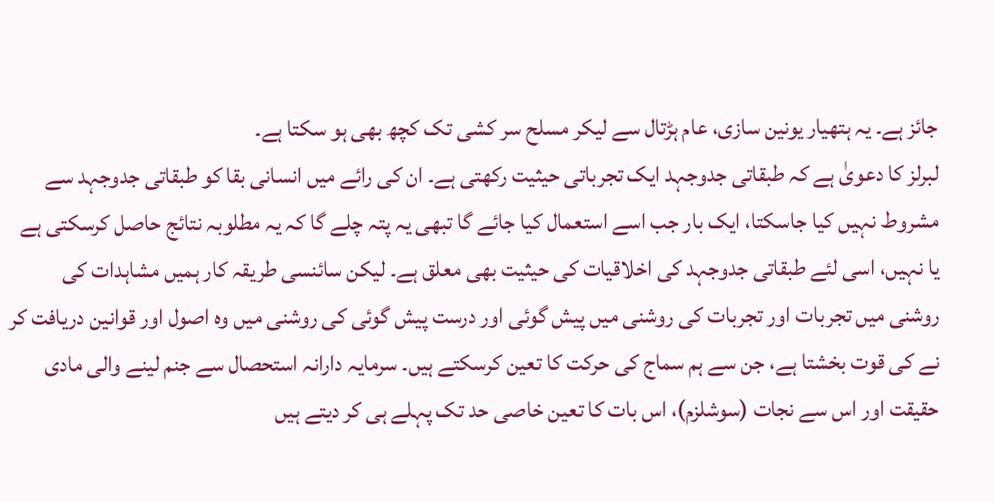جائز ہے۔ یہ ہتھیار یونین سازی، عام ہڑتال سے لیکر مسلح سر کشی تک کچھ بھی ہو سکتا ہے۔
لبرلز کا دعویٰ ہے کہ طبقاتی جدوجہد ایک تجرباتی حیثیت رکھتی ہے۔ ان کی رائے میں انسانی بقا کو طبقاتی جدوجہد سے مشروط نہیں کیا جاسکتا، ایک بار جب اسے استعمال کیا جائے گا تبھی یہ پتہ چلے گا کہ یہ مطلوبہ نتائج حاصل کرسکتی ہے یا نہیں، اسی لئے طبقاتی جدوجہد کی اخلاقیات کی حیثیت بھی معلق ہے۔ لیکن سائنسی طریقہ کار ہمیں مشاہدات کی روشنی میں تجربات اور تجربات کی روشنی میں پیش گوئی اور درست پیش گوئی کی روشنی میں وہ اصول اور قوانین دریافت کر نے کی قوت بخشتا ہے، جن سے ہم سماج کی حرکت کا تعین کرسکتے ہیں۔ سرمایہ دارانہ استحصال سے جنم لینے والی مادی حقیقت اور اس سے نجات (سوشلزم)، اس بات کا تعین خاصی حد تک پہلے ہی کر دیتے ہیں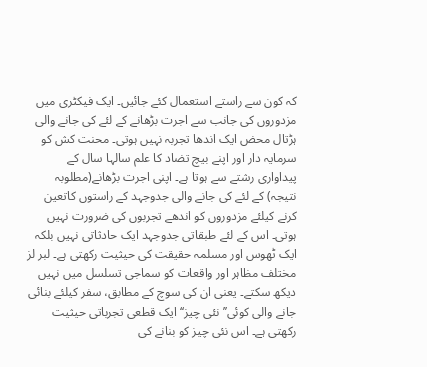کہ کون سے راستے استعمال کئے جائیں۔ ایک فیکٹری میں مزدوروں کی جانب سے اجرت بڑھانے کے لئے کی جانے والی ہڑتال محض ایک اندھا تجربہ نہیں ہوتی۔ محنت کش کو سرمایہ دار اور اپنے بیچ تضاد کا علم سالہا سال کے پیداواری رشتے سے ہوتا ہے۔ اپنی اجرت بڑھانے(مطلوبہ نتیجہ) کے لئے کی جانے والی جدوجہد کے راستوں کاتعین کرنے کیلئے مزدوروں کو اندھے تجربوں کی ضرورت نہیں ہوتی۔ اس کے لئے طبقاتی جدوجہد ایک حادثاتی نہیں بلکہ ایک ٹھوس اور مسلمہ حقیقت کی حیثیت رکھتی ہے۔ لبر لز مختلف مظاہر اور واقعات کو سماجی تسلسل میں نہیں دیکھ سکتے۔ یعنی ان کی سوچ کے مطابق، سفر کیلئے بنائی جانے والی کوئی’’ نئی چیز‘‘ ایک قطعی تجرباتی حیثیت رکھتی ہے۔ اس نئی چیز کو بنانے کی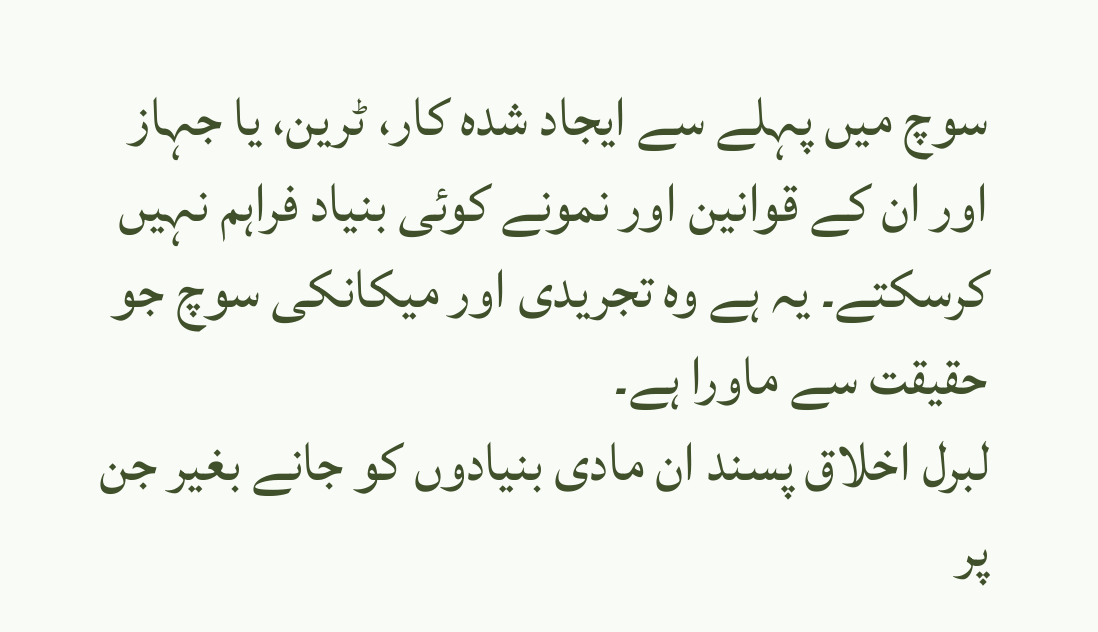سوچ میں پہلے سے ایجاد شدہ کار، ٹرین، یا جہاز اور ان کے قوانین اور نمونے کوئی بنیاد فراہم نہیں کرسکتے۔ یہ ہے وہ تجریدی اور میکانکی سوچ جو حقیقت سے ماورا ہے۔
لبرل اخلاق پسند ان مادی بنیادوں کو جانے بغیر جن پر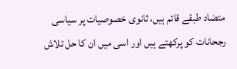متضاد طبقے قائم ہیں، ثانوی خصوصیات پر سیاسی رجحانات کو پرکھتے ہیں اور اسی میں ان کا حل تلاش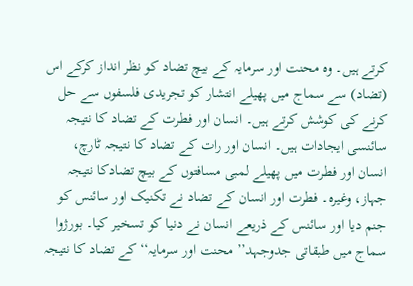کرتے ہیں۔ وہ محنت اور سرمایہ کے بیچ تضاد کو نظر انداز کرکے اس (تضاد) سے سماج میں پھیلے انتشار کو تجریدی فلسفوں سے حل کرنے کی کوشش کرتے ہیں۔ انسان اور فطرت کے تضاد کا نتیجہ سائنسی ایجادات ہیں۔ انسان اور رات کے تضاد کا نتیجہ ٹارچ، انسان اور فطرت میں پھیلے لمبی مسافتوں کے بیچ تضادکا نتیجہ جہاز، وغیرہ۔ فطرت اور انسان کے تضاد نے تکنیک اور سائنس کو جنم دیا اور سائنس کے ذریعے انسان نے دنیا کو تسخیر کیا۔ بورژوا سماج میں طبقاتی جدوجہد’’ محنت اور سرمایہ‘‘ کے تضاد کا نتیجہ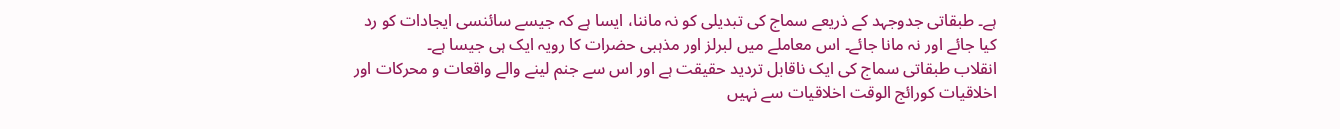ہے۔ طبقاتی جدوجہد کے ذریعے سماج کی تبدیلی کو نہ ماننا، ایسا ہے کہ جیسے سائنسی ایجادات کو رد کیا جائے اور نہ مانا جائے۔ اس معاملے میں لبرلز اور مذہبی حضرات کا رویہ ایک ہی جیسا ہے۔
انقلاب طبقاتی سماج کی ایک ناقابل تردید حقیقت ہے اور اس سے جنم لینے والے واقعات و محرکات اور اخلاقیات کورائج الوقت اخلاقیات سے نہیں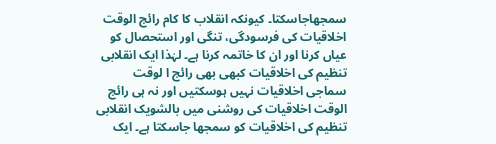سمجھاجاسکتا۔ کیونکہ انقلاب کا کام رائج الوقت اخلاقیات کی فرسودگی، تنگی اور استحصال کو عیاں کرنا اور ان کا خاتمہ کرنا ہے۔ لہٰذا ایک انقلابی تنظیم کی اخلاقیات کبھی بھی رائج ا لوقت سماجی اخلاقیات نہیں ہوسکتیں اور نہ ہی رائج الوقت اخلاقیات کی روشنی میں بالشویک انقلابی تنظیم کی اخلاقیات کو سمجھا جاسکتا ہے۔ ایک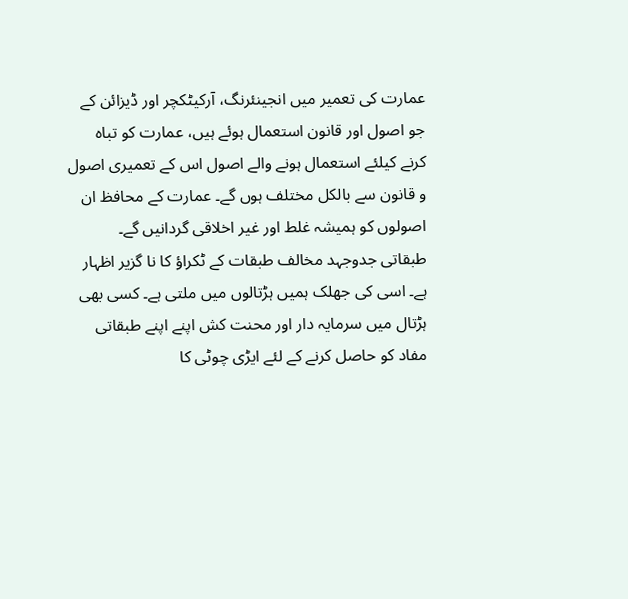عمارت کی تعمیر میں انجینئرنگ، آرکیٹکچر اور ڈیزائن کے جو اصول اور قانون استعمال ہوئے ہیں، عمارت کو تباہ کرنے کیلئے استعمال ہونے والے اصول اس کے تعمیری اصول و قانون سے بالکل مختلف ہوں گے۔ عمارت کے محافظ ان اصولوں کو ہمیشہ غلط اور غیر اخلاقی گردانیں گے۔
طبقاتی جدوجہد مخالف طبقات کے ٹکراؤ کا نا گزیر اظہار ہے۔ اسی کی جھلک ہمیں ہڑتالوں میں ملتی ہے۔ کسی بھی ہڑتال میں سرمایہ دار اور محنت کش اپنے اپنے طبقاتی مفاد کو حاصل کرنے کے لئے ایڑی چوٹی کا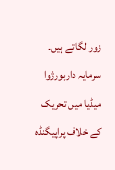زور لگاتے ہیں۔ سرمایہ داربورژوا میڈیا میں تحریک کے خلاف پراپیگنڈہ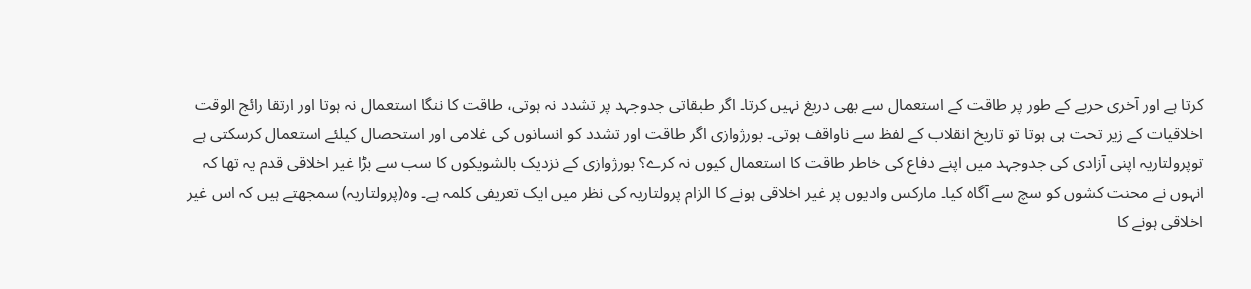کرتا ہے اور آخری حربے کے طور پر طاقت کے استعمال سے بھی دریغ نہیں کرتا۔ اگر طبقاتی جدوجہد پر تشدد نہ ہوتی، طاقت کا ننگا استعمال نہ ہوتا اور ارتقا رائج الوقت اخلاقیات کے زیر تحت ہی ہوتا تو تاریخ انقلاب کے لفظ سے ناواقف ہوتی۔ بورژوازی اگر طاقت اور تشدد کو انسانوں کی غلامی اور استحصال کیلئے استعمال کرسکتی ہے توپرولتاریہ اپنی آزادی کی جدوجہد میں اپنے دفاع کی خاطر طاقت کا استعمال کیوں نہ کرے؟ بورژوازی کے نزدیک بالشویکوں کا سب سے بڑا غیر اخلاقی قدم یہ تھا کہ انہوں نے محنت کشوں کو سچ سے آگاہ کیا۔ مارکس وادیوں پر غیر اخلاقی ہونے کا الزام پرولتاریہ کی نظر میں ایک تعریفی کلمہ ہے۔ وہ(پرولتاریہ) سمجھتے ہیں کہ اس غیر اخلاقی ہونے کا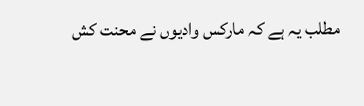مطلب یہ ہے کہ مارکس وادیوں نے محنت کش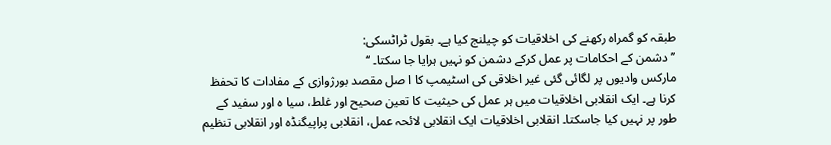طبقہ کو گمراہ رکھنے کی اخلاقیات کو چیلنج کیا ہے۔ بقول ٹراٹسکی:
’’دشمن کے احکامات پر عمل کرکے دشمن کو نہیں ہرایا جا سکتا۔ ‘‘
مارکس وادیوں پر لگائی گئی غیر اخلاقی کی اسٹیمپ کا ا صل مقصد بورژوازی کے مفادات کا تحفظ کرنا ہے۔ ایک انقلابی اخلاقیات میں ہر عمل کی حیثیت کا تعین صحیح اور غلط، سیا ہ اور سفید کے طور پر نہیں کیا جاسکتا۔ انقلابی اخلاقیات ایک انقلابی لائحہ عمل، انقلابی پراپیگنڈہ اور انقلابی تنظیم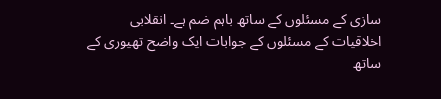سازی کے مسئلوں کے ساتھ باہم ضم ہے۔ انقلابی اخلاقیات کے مسئلوں کے جوابات ایک واضح تھیوری کے ساتھ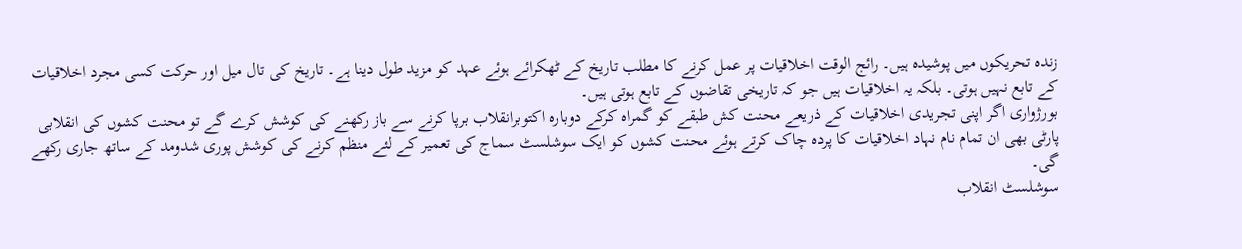زندہ تحریکوں میں پوشیدہ ہیں۔ رائج الوقت اخلاقیات پر عمل کرنے کا مطلب تاریخ کے ٹھکرائے ہوئے عہد کو مزید طول دینا ہے۔ تاریخ کی تال میل اور حرکت کسی مجرد اخلاقیات کے تابع نہیں ہوتی۔ بلکہ یہ اخلاقیات ہیں جو کہ تاریخی تقاضوں کے تابع ہوتی ہیں۔
بورژواری اگر اپنی تجریدی اخلاقیات کے ذریعے محنت کش طبقے کو گمراہ کرکے دوبارہ اکتوبرانقلاب برپا کرنے سے باز رکھنے کی کوشش کرے گے تو محنت کشوں کی انقلابی پارٹی بھی ان تمام نام نہاد اخلاقیات کا پردہ چاک کرتے ہوئے محنت کشوں کو ایک سوشلسٹ سماج کی تعمیر کے لئے منظم کرنے کی کوشش پوری شدومد کے ساتھ جاری رکھے گی۔
سوشلسٹ انقلاب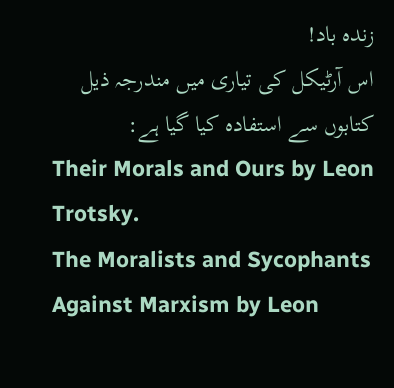زندہ باد!
اس آرٹیکل کی تیاری میں مندرجہ ذیل کتابوں سے استفادہ کیا گیا ہے:
Their Morals and Ours by Leon Trotsky.
The Moralists and Sycophants Against Marxism by Leon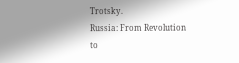Trotsky.
Russia: From Revolution to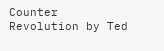Counter Revolution by Ted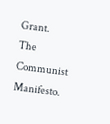Grant.
The Communist Manifesto.